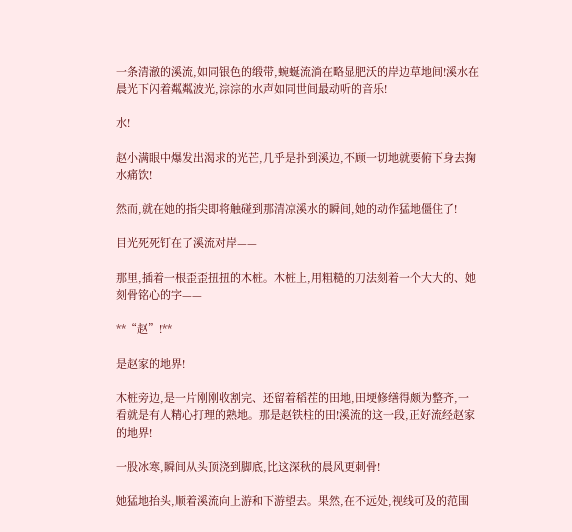一条清澈的溪流,如同银色的缎带,蜿蜒流淌在略显肥沃的岸边草地间!溪水在晨光下闪着粼粼波光,淙淙的水声如同世间最动听的音乐!

水!

赵小满眼中爆发出渴求的光芒,几乎是扑到溪边,不顾一切地就要俯下身去掬水痛饮!

然而,就在她的指尖即将触碰到那清凉溪水的瞬间,她的动作猛地僵住了!

目光死死钉在了溪流对岸——

那里,插着一根歪歪扭扭的木桩。木桩上,用粗糙的刀法刻着一个大大的、她刻骨铭心的字——

**“赵”!**

是赵家的地界!

木桩旁边,是一片刚刚收割完、还留着稻茬的田地,田埂修缮得颇为整齐,一看就是有人精心打理的熟地。那是赵铁柱的田!溪流的这一段,正好流经赵家的地界!

一股冰寒,瞬间从头顶浇到脚底,比这深秋的晨风更刺骨!

她猛地抬头,顺着溪流向上游和下游望去。果然,在不远处,视线可及的范围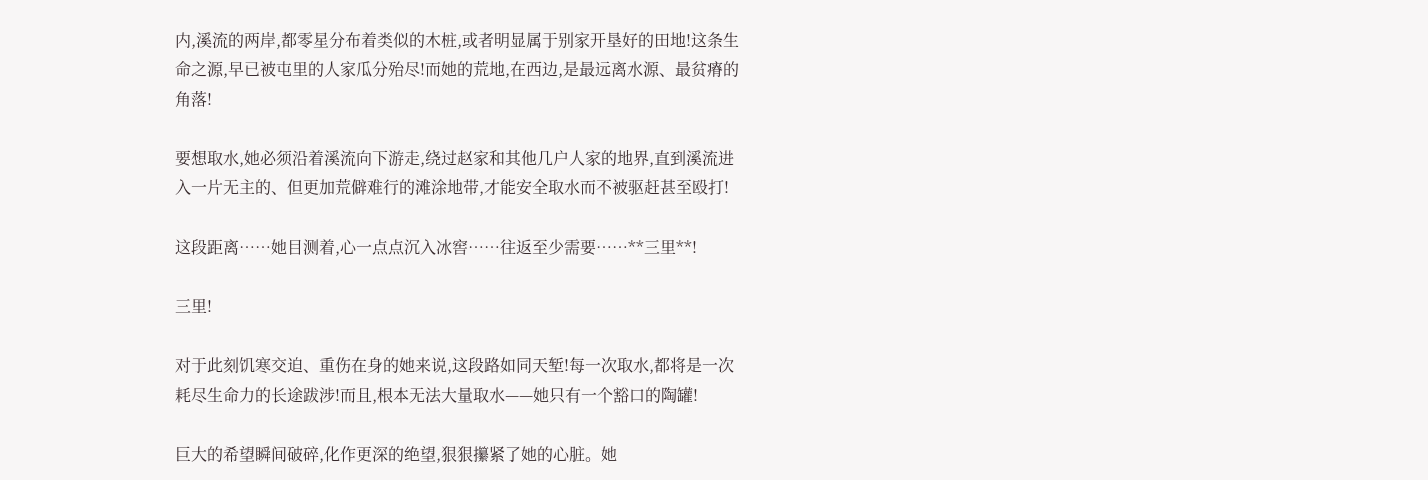内,溪流的两岸,都零星分布着类似的木桩,或者明显属于别家开垦好的田地!这条生命之源,早已被屯里的人家瓜分殆尽!而她的荒地,在西边,是最远离水源、最贫瘠的角落!

要想取水,她必须沿着溪流向下游走,绕过赵家和其他几户人家的地界,直到溪流进入一片无主的、但更加荒僻难行的滩涂地带,才能安全取水而不被驱赶甚至殴打!

这段距离……她目测着,心一点点沉入冰窖……往返至少需要……**三里**!

三里!

对于此刻饥寒交迫、重伤在身的她来说,这段路如同天堑!每一次取水,都将是一次耗尽生命力的长途跋涉!而且,根本无法大量取水——她只有一个豁口的陶罐!

巨大的希望瞬间破碎,化作更深的绝望,狠狠攥紧了她的心脏。她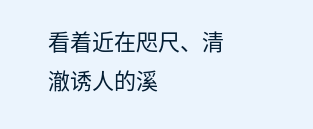看着近在咫尺、清澈诱人的溪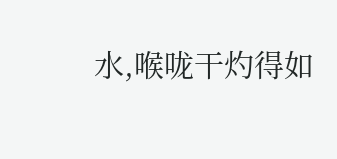水,喉咙干灼得如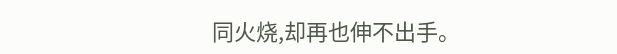同火烧,却再也伸不出手。